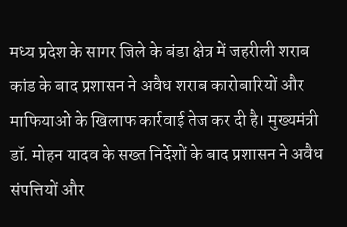मध्य प्रदेश के सागर जिले के बंडा क्षेत्र में जहरीली शराब कांड के बाद प्रशासन ने अवैध शराब कारोबारियों और माफियाओं के खिलाफ कार्रवाई तेज कर दी है। मुख्यमंत्री डॉ. मोहन यादव के सख्त निर्देशों के बाद प्रशासन ने अवैध संपत्तियों और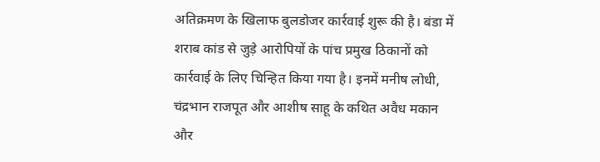अतिक्रमण के खिलाफ बुलडोजर कार्रवाई शुरू की है। बंडा में शराब कांड से जुड़े आरोपियों के पांच प्रमुख ठिकानों को कार्रवाई के लिए चिन्हित किया गया है। इनमें मनीष लोधी, चंद्रभान राजपूत और आशीष साहू के कथित अवैध मकान और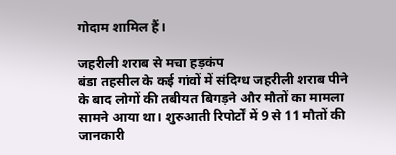गोदाम शामिल हैं।

जहरीली शराब से मचा हड़कंप
बंडा तहसील के कई गांवों में संदिग्ध जहरीली शराब पीने के बाद लोगों की तबीयत बिगड़ने और मौतों का मामला सामने आया था। शुरुआती रिपोर्टों में 9 से 11 मौतों की जानकारी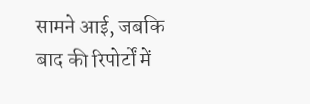सामने आई, जबकि बाद की रिपोर्टों में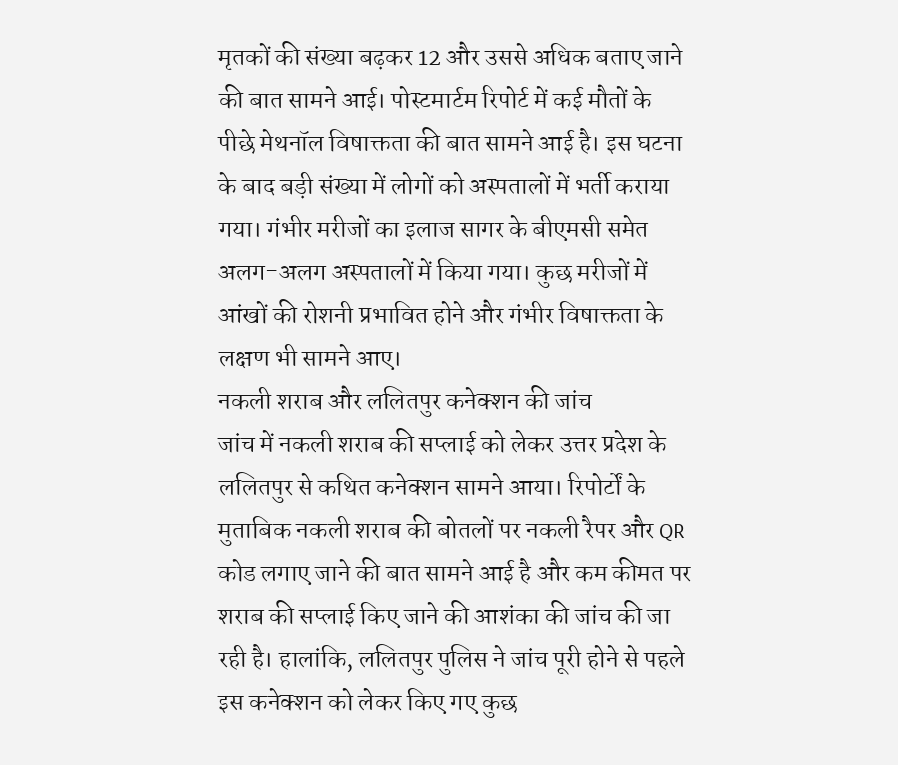मृतकों की संख्या बढ़कर 12 और उससे अधिक बताए जाने की बात सामने आई। पोस्टमार्टम रिपोर्ट में कई मौतों के पीछे मेथनॉल विषाक्तता की बात सामने आई है। इस घटना के बाद बड़ी संख्या में लोगों को अस्पतालों में भर्ती कराया गया। गंभीर मरीजों का इलाज सागर के बीएमसी समेत अलग-अलग अस्पतालों में किया गया। कुछ मरीजों में आंखों की रोशनी प्रभावित होने और गंभीर विषाक्तता के लक्षण भी सामने आए।
नकली शराब और ललितपुर कनेक्शन की जांच
जांच में नकली शराब की सप्लाई को लेकर उत्तर प्रदेश के ललितपुर से कथित कनेक्शन सामने आया। रिपोर्टों के मुताबिक नकली शराब की बोतलों पर नकली रैपर और QR कोड लगाए जाने की बात सामने आई है और कम कीमत पर शराब की सप्लाई किए जाने की आशंका की जांच की जा रही है। हालांकि, ललितपुर पुलिस ने जांच पूरी होने से पहले इस कनेक्शन को लेकर किए गए कुछ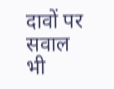दावों पर सवाल भी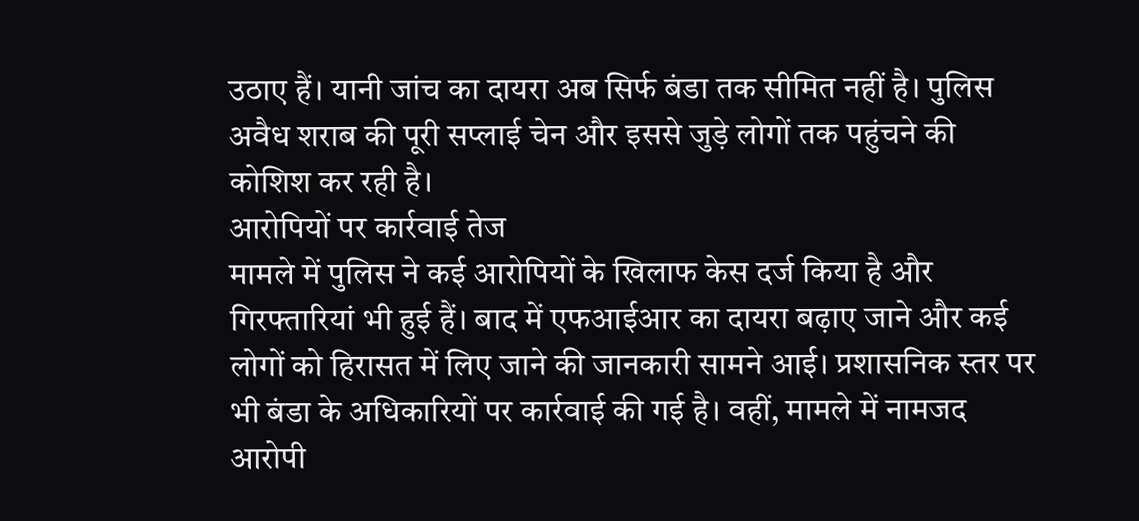उठाए हैं। यानी जांच का दायरा अब सिर्फ बंडा तक सीमित नहीं है। पुलिस अवैध शराब की पूरी सप्लाई चेन और इससे जुड़े लोगों तक पहुंचने की कोशिश कर रही है।
आरोपियों पर कार्रवाई तेज
मामले में पुलिस ने कई आरोपियों के खिलाफ केस दर्ज किया है और गिरफ्तारियां भी हुई हैं। बाद में एफआईआर का दायरा बढ़ाए जाने और कई लोगों को हिरासत में लिए जाने की जानकारी सामने आई। प्रशासनिक स्तर पर भी बंडा के अधिकारियों पर कार्रवाई की गई है। वहीं, मामले में नामजद आरोपी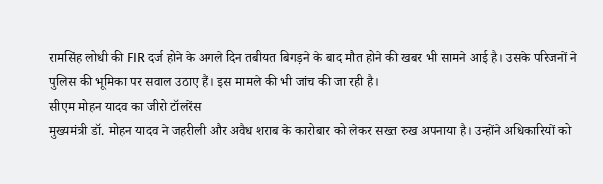रामसिंह लोधी की FIR दर्ज होने के अगले दिन तबीयत बिगड़ने के बाद मौत होने की खबर भी सामने आई है। उसके परिजनों ने पुलिस की भूमिका पर सवाल उठाए हैं। इस मामले की भी जांच की जा रही है।
सीएम मोहन यादव का जीरो टॉलरेंस
मुख्यमंत्री डॉ. मोहन यादव ने जहरीली और अवैध शराब के कारोबार को लेकर सख्त रुख अपनाया है। उन्होंने अधिकारियों को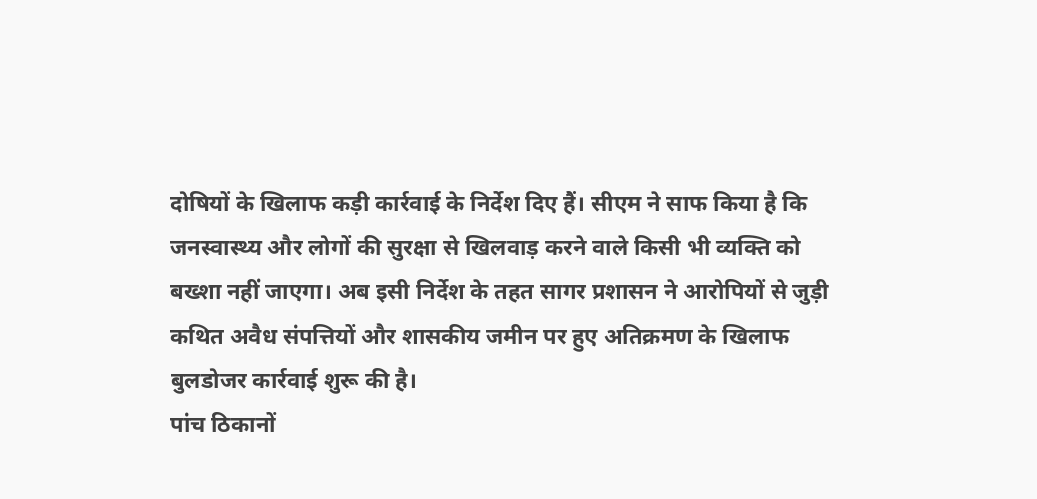दोषियों के खिलाफ कड़ी कार्रवाई के निर्देश दिए हैं। सीएम ने साफ किया है कि जनस्वास्थ्य और लोगों की सुरक्षा से खिलवाड़ करने वाले किसी भी व्यक्ति को बख्शा नहीं जाएगा। अब इसी निर्देश के तहत सागर प्रशासन ने आरोपियों से जुड़ी कथित अवैध संपत्तियों और शासकीय जमीन पर हुए अतिक्रमण के खिलाफ बुलडोजर कार्रवाई शुरू की है।
पांच ठिकानों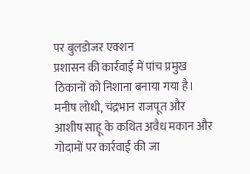पर बुलडोजर एक्शन
प्रशासन की कार्रवाई में पांच प्रमुख ठिकानों को निशाना बनाया गया है। मनीष लोधी, चंद्रभान राजपूत और आशीष साहू के कथित अवैध मकान और गोदामों पर कार्रवाई की जा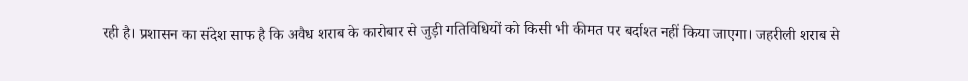रही है। प्रशासन का संदेश साफ है कि अवैध शराब के कारोबार से जुड़ी गतिविधियों को किसी भी कीमत पर बर्दाश्त नहीं किया जाएगा। जहरीली शराब से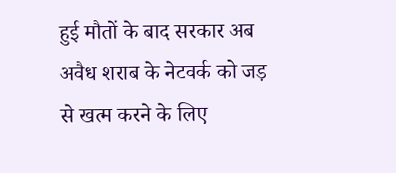हुई मौतों के बाद सरकार अब अवैध शराब के नेटवर्क को जड़ से खत्म करने के लिए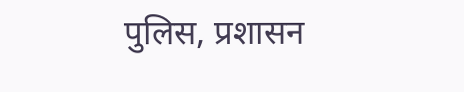पुलिस, प्रशासन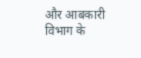और आबकारी विभाग के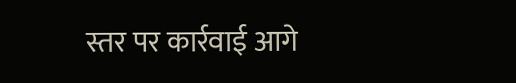स्तर पर कार्रवाई आगे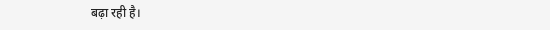बढ़ा रही है।